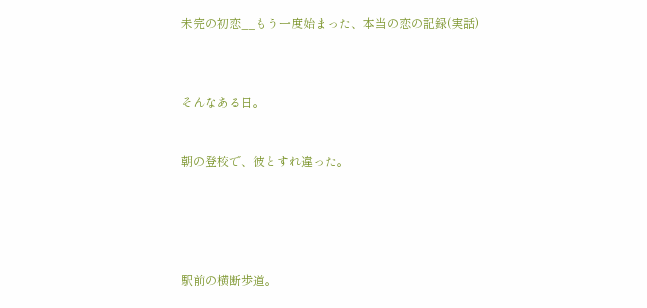未完の初恋__もう一度始まった、本当の恋の記録(実話)



そんなある日。


朝の登校で、彼とすれ違った。





駅前の横断歩道。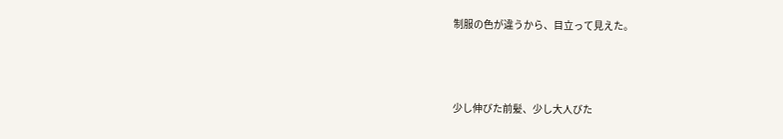制服の色が違うから、目立って見えた。




少し伸びた前髪、少し大人びた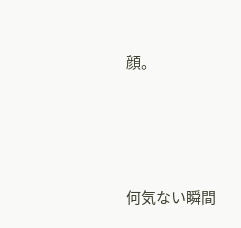顔。




何気ない瞬間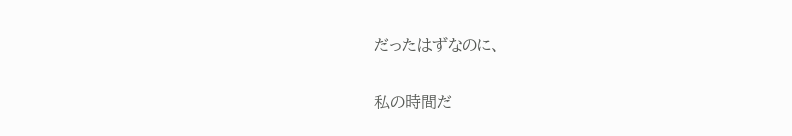だったはずなのに、

私の時間だ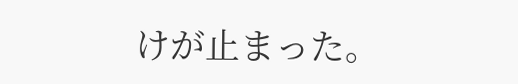けが止まった。